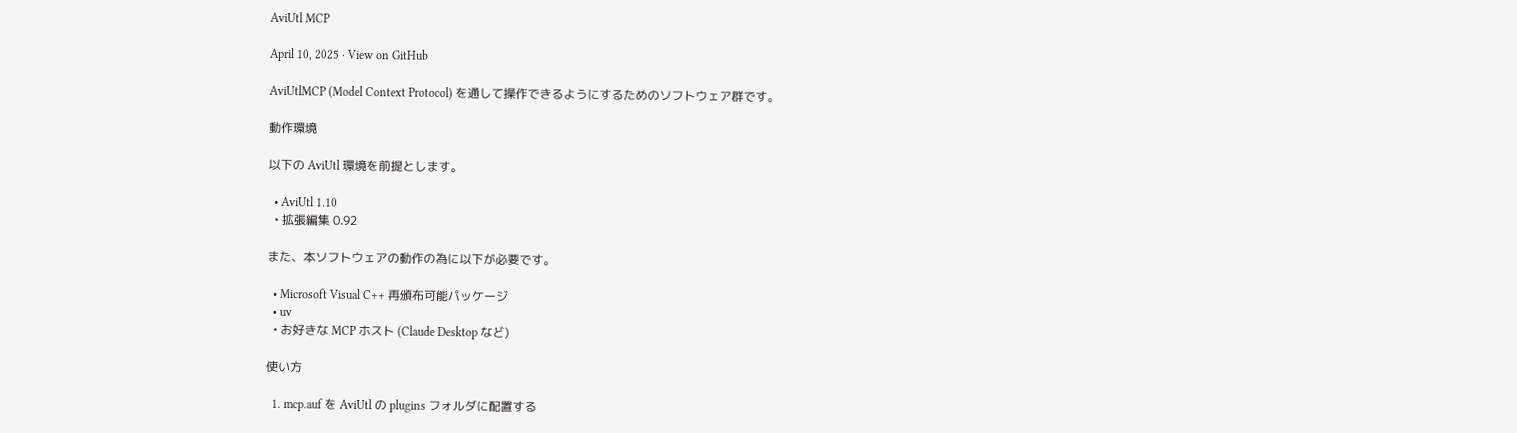AviUtl MCP

April 10, 2025 · View on GitHub

AviUtlMCP (Model Context Protocol) を通して操作できるようにするためのソフトウェア群です。

動作環境

以下の AviUtl 環境を前提とします。

  • AviUtl 1.10
  • 拡張編集 0.92

また、本ソフトウェアの動作の為に以下が必要です。

  • Microsoft Visual C++ 再頒布可能パッケージ
  • uv
  • お好きな MCP ホスト (Claude Desktop など)

使い方

  1. mcp.auf を AviUtl の plugins フォルダに配置する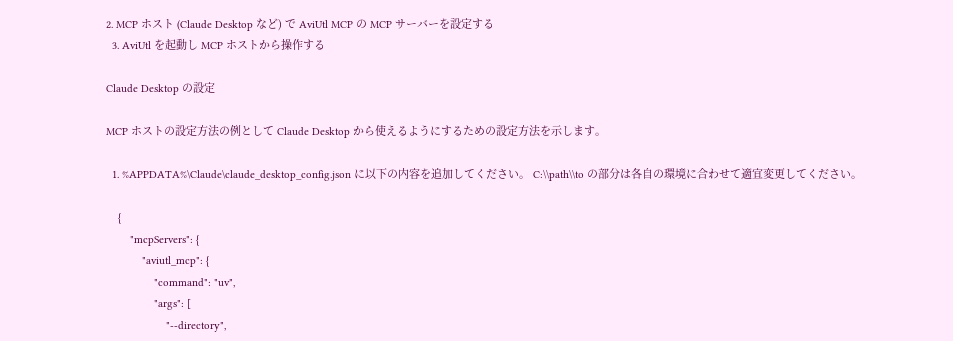2. MCP ホスト (Claude Desktop など) で AviUtl MCP の MCP サーバーを設定する
  3. AviUtl を起動し MCP ホストから操作する

Claude Desktop の設定

MCP ホストの設定方法の例として Claude Desktop から使えるようにするための設定方法を示します。

  1. %APPDATA%\Claude\claude_desktop_config.json に以下の内容を追加してください。 C:\\path\\to の部分は各自の環境に合わせて適宜変更してください。

    {
        "mcpServers": {
            "aviutl_mcp": {
                "command": "uv",
                "args": [
                    "--directory",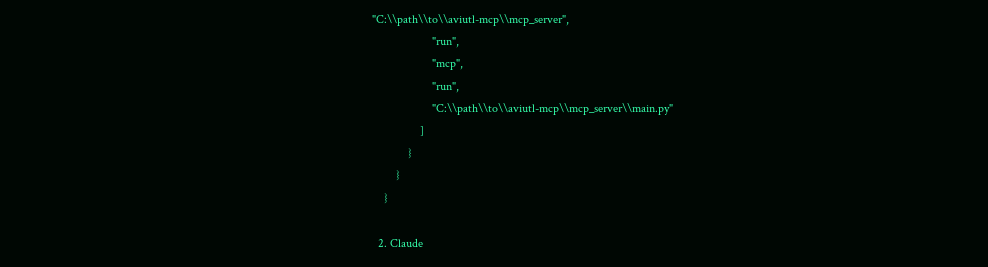"C:\\path\\to\\aviutl-mcp\\mcp_server",
                    "run",
                    "mcp",
                    "run",
                    "C:\\path\\to\\aviutl-mcp\\mcp_server\\main.py"
                ]
            }
        }
    }

  2. Claude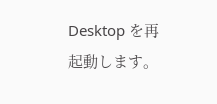Desktop を再起動します。